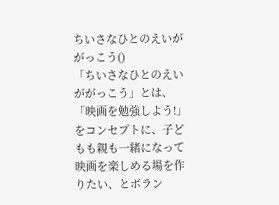ちいさなひとのえいががっこう()
「ちいさなひとのえいががっこう」とは、「映画を勉強しよう!」をコンセプトに、子どもも親も一緒になって映画を楽しめる場を作りたい、とボラン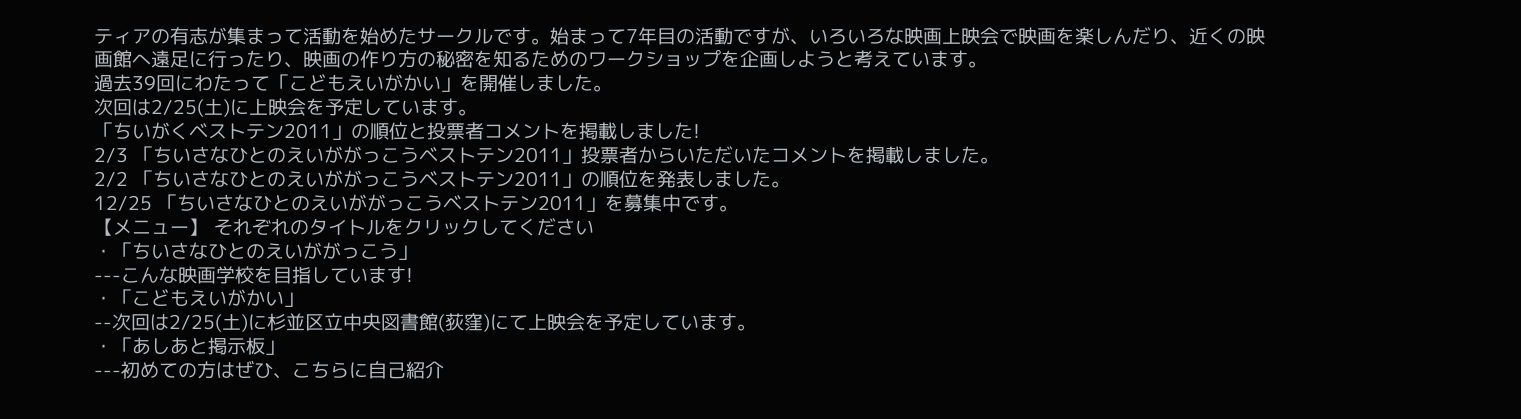ティアの有志が集まって活動を始めたサークルです。始まって7年目の活動ですが、いろいろな映画上映会で映画を楽しんだり、近くの映画館へ遠足に行ったり、映画の作り方の秘密を知るためのワークショップを企画しようと考えています。
過去39回にわたって「こどもえいがかい」を開催しました。
次回は2/25(土)に上映会を予定しています。
「ちいがくベストテン2011」の順位と投票者コメントを掲載しました!
2/3 「ちいさなひとのえいががっこうベストテン2011」投票者からいただいたコメントを掲載しました。
2/2 「ちいさなひとのえいががっこうベストテン2011」の順位を発表しました。
12/25 「ちいさなひとのえいががっこうベストテン2011」を募集中です。
【メニュー】 それぞれのタイトルをクリックしてください
・「ちいさなひとのえいががっこう」
---こんな映画学校を目指しています!
・「こどもえいがかい」
--次回は2/25(土)に杉並区立中央図書館(荻窪)にて上映会を予定しています。
・「あしあと掲示板」
---初めての方はぜひ、こちらに自己紹介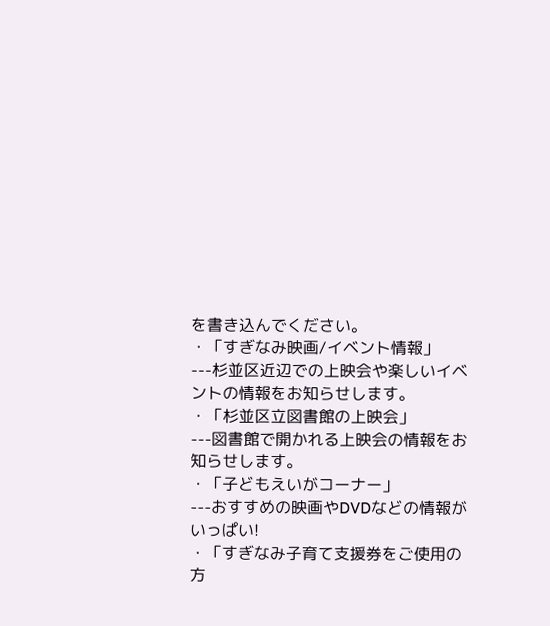を書き込んでください。
・「すぎなみ映画/イベント情報」
---杉並区近辺での上映会や楽しいイベントの情報をお知らせします。
・「杉並区立図書館の上映会」
---図書館で開かれる上映会の情報をお知らせします。
・「子どもえいがコーナー」
---おすすめの映画やDVDなどの情報がいっぱい!
・「すぎなみ子育て支援券をご使用の方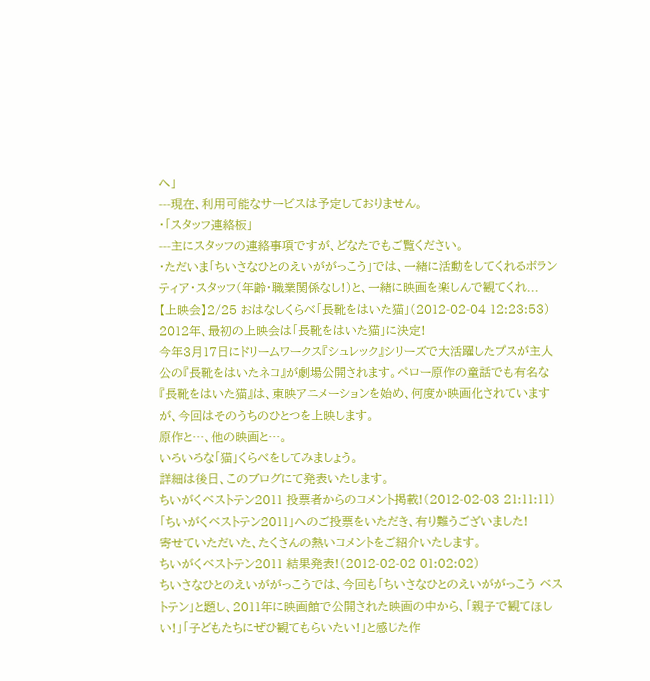へ」
---現在、利用可能なサービスは予定しておりません。
・「スタッフ連絡板」
---主にスタッフの連絡事項ですが、どなたでもご覧ください。
・ただいま「ちいさなひとのえいががっこう」では、一緒に活動をしてくれるボランティア・スタッフ(年齢・職業関係なし!)と、一緒に映画を楽しんで観てくれ...
【上映会】2/25 おはなしくらべ「長靴をはいた猫」(2012-02-04 12:23:53)
2012年、最初の上映会は「長靴をはいた猫」に決定!
今年3月17日にドリームワークス『シュレック』シリーズで大活躍したプスが主人公の『長靴をはいたネコ』が劇場公開されます。ペロー原作の童話でも有名な『長靴をはいた猫』は、東映アニメーションを始め、何度か映画化されていますが、今回はそのうちのひとつを上映します。
原作と…、他の映画と…。
いろいろな「猫」くらべをしてみましょう。
詳細は後日、このブログにて発表いたします。
ちいがくベストテン2011 投票者からのコメント掲載!(2012-02-03 21:11:11)
「ちいがくベストテン2011」へのご投票をいただき、有り難うございました!
寄せていただいた、たくさんの熱いコメントをご紹介いたします。
ちいがくベストテン2011 結果発表!(2012-02-02 01:02:02)
ちいさなひとのえいががっこうでは、今回も「ちいさなひとのえいががっこう ベストテン」と題し、2011年に映画館で公開された映画の中から、「親子で観てほしい!」「子どもたちにぜひ観てもらいたい!」と感じた作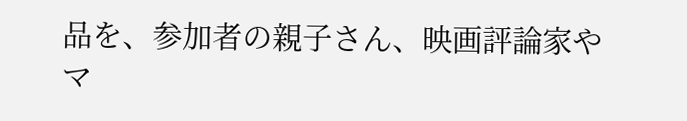品を、参加者の親子さん、映画評論家やマ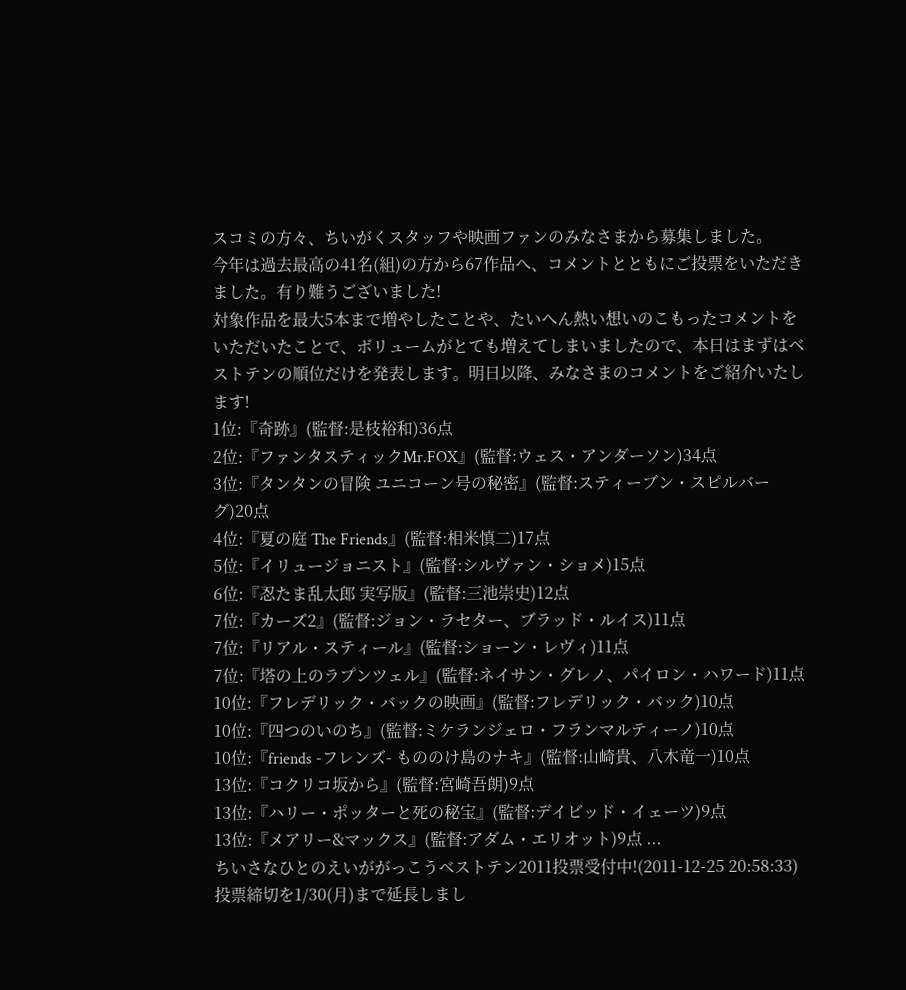スコミの方々、ちいがくスタッフや映画ファンのみなさまから募集しました。
今年は過去最高の41名(組)の方から67作品へ、コメントとともにご投票をいただきました。有り難うございました!
対象作品を最大5本まで増やしたことや、たいへん熱い想いのこもったコメントをいただいたことで、ボリュームがとても増えてしまいましたので、本日はまずはベストテンの順位だけを発表します。明日以降、みなさまのコメントをご紹介いたします!
1位:『奇跡』(監督:是枝裕和)36点
2位:『ファンタスティックMr.FOX』(監督:ウェス・アンダーソン)34点
3位:『タンタンの冒険 ユニコーン号の秘密』(監督:スティーブン・スピルバーグ)20点
4位:『夏の庭 The Friends』(監督:相米慎二)17点
5位:『イリュージョニスト』(監督:シルヴァン・ショメ)15点
6位:『忍たま乱太郎 実写版』(監督:三池崇史)12点
7位:『カーズ2』(監督:ジョン・ラセター、ブラッド・ルイス)11点
7位:『リアル・スティール』(監督:ショーン・レヴィ)11点
7位:『塔の上のラプンツェル』(監督:ネイサン・グレノ、パイロン・ハワード)11点
10位:『フレデリック・バックの映画』(監督:フレデリック・バック)10点
10位:『四つのいのち』(監督:ミケランジェロ・フランマルティーノ)10点
10位:『friends -フレンズ- もののけ島のナキ』(監督:山崎貴、八木竜一)10点
13位:『コクリコ坂から』(監督:宮崎吾朗)9点
13位:『ハリー・ポッターと死の秘宝』(監督:デイビッド・イェーツ)9点
13位:『メアリー&マックス』(監督:アダム・エリオット)9点 ...
ちいさなひとのえいががっこうベストテン2011投票受付中!(2011-12-25 20:58:33)
投票締切を1/30(月)まで延長しまし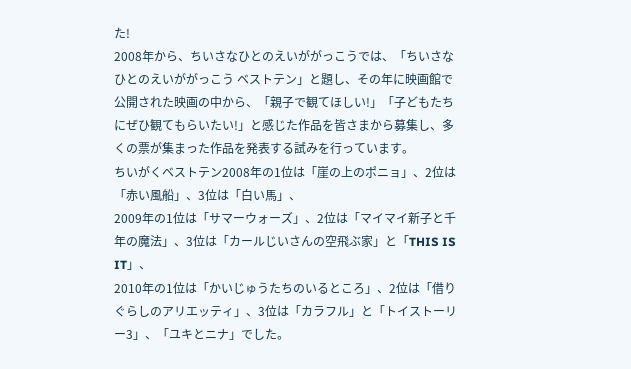た!
2008年から、ちいさなひとのえいががっこうでは、「ちいさなひとのえいががっこう ベストテン」と題し、その年に映画館で公開された映画の中から、「親子で観てほしい!」「子どもたちにぜひ観てもらいたい!」と感じた作品を皆さまから募集し、多くの票が集まった作品を発表する試みを行っています。
ちいがくベストテン2008年の1位は「崖の上のポニョ」、2位は「赤い風船」、3位は「白い馬」、
2009年の1位は「サマーウォーズ」、2位は「マイマイ新子と千年の魔法」、3位は「カールじいさんの空飛ぶ家」と「THIS IS IT」、
2010年の1位は「かいじゅうたちのいるところ」、2位は「借りぐらしのアリエッティ」、3位は「カラフル」と「トイストーリー3」、「ユキとニナ」でした。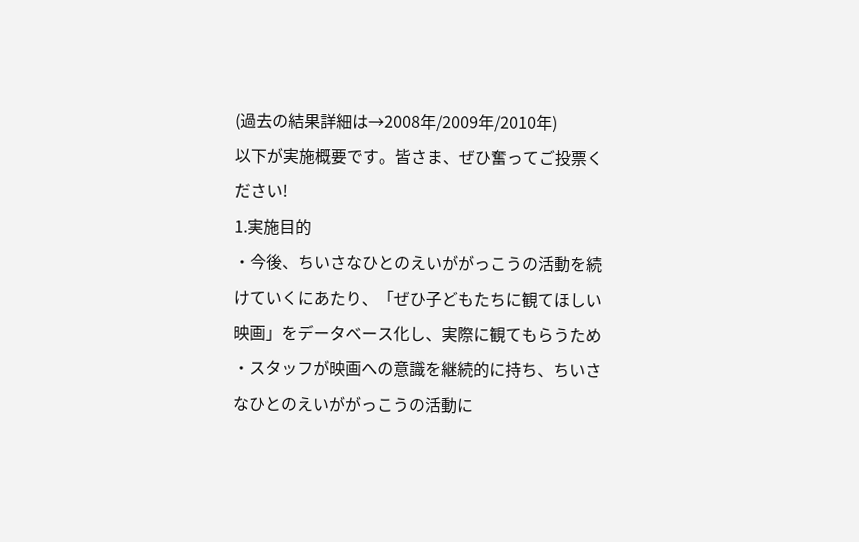(過去の結果詳細は→2008年/2009年/2010年)
以下が実施概要です。皆さま、ぜひ奮ってご投票ください!
1.実施目的
・今後、ちいさなひとのえいががっこうの活動を続けていくにあたり、「ぜひ子どもたちに観てほしい映画」をデータベース化し、実際に観てもらうため
・スタッフが映画への意識を継続的に持ち、ちいさなひとのえいががっこうの活動に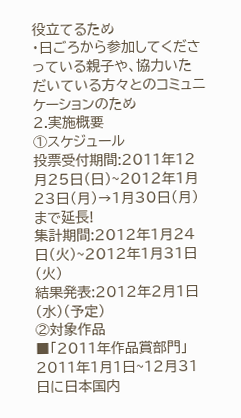役立てるため
・日ごろから参加してくださっている親子や、協力いただいている方々とのコミュニケーションのため
2.実施概要
①スケジュール
投票受付期間:2011年12月25日(日)~2012年1月23日(月)→1月30日(月)まで延長!
集計期間:2012年1月24日(火)~2012年1月31日(火)
結果発表:2012年2月1日(水)(予定)
②対象作品
■「2011年作品賞部門」
2011年1月1日~12月31日に日本国内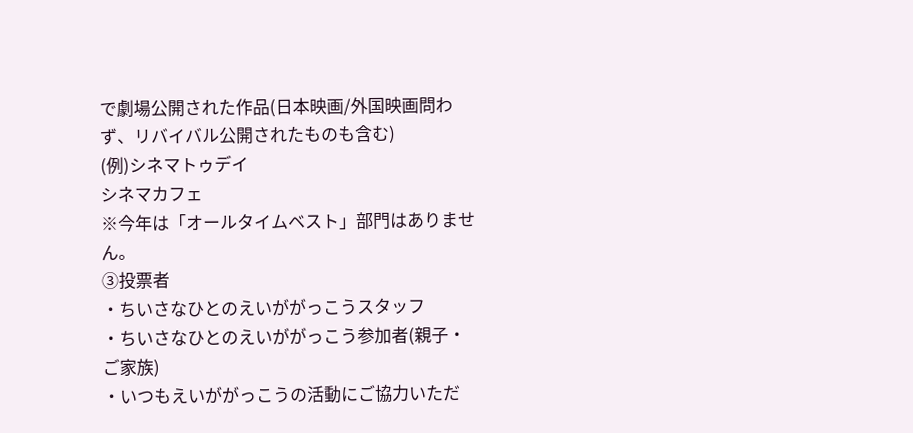で劇場公開された作品(日本映画/外国映画問わず、リバイバル公開されたものも含む)
(例)シネマトゥデイ
シネマカフェ
※今年は「オールタイムベスト」部門はありません。
③投票者
・ちいさなひとのえいががっこうスタッフ
・ちいさなひとのえいががっこう参加者(親子・ご家族)
・いつもえいががっこうの活動にご協力いただ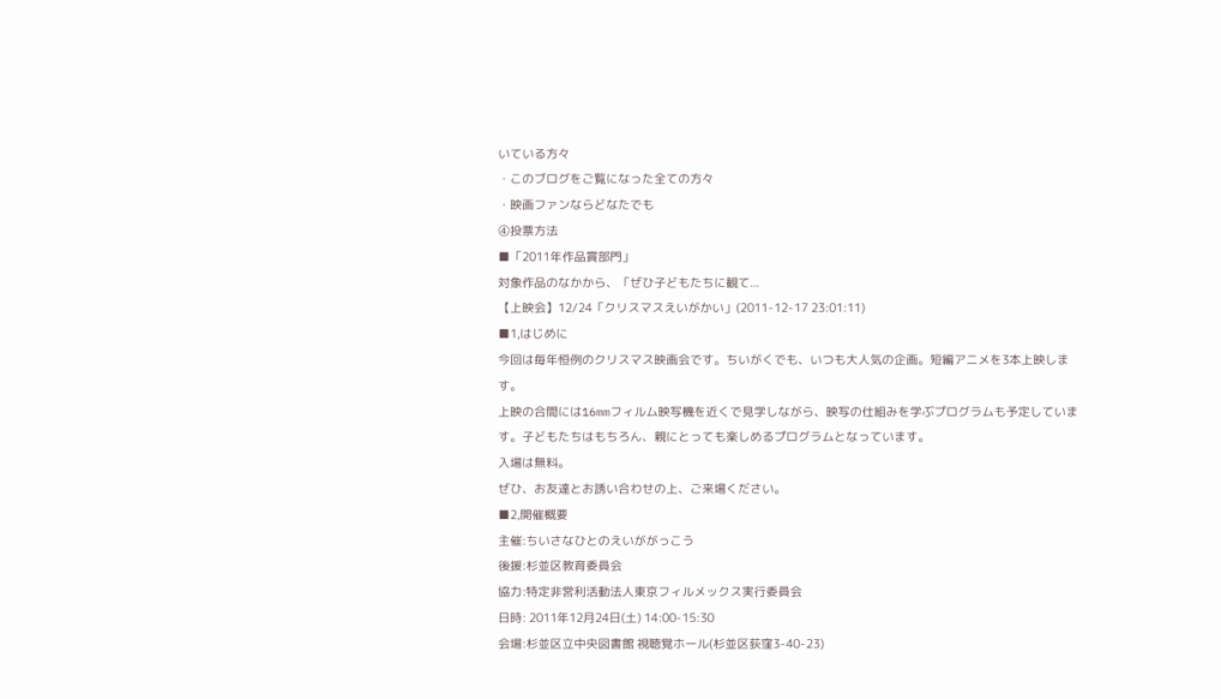いている方々
・このブログをご覧になった全ての方々
・映画ファンならどなたでも
④投票方法
■「2011年作品賞部門」
対象作品のなかから、「ぜひ子どもたちに観て...
【上映会】12/24「クリスマスえいがかい」(2011-12-17 23:01:11)
■1,はじめに
今回は毎年恒例のクリスマス映画会です。ちいがくでも、いつも大人気の企画。短編アニメを3本上映します。
上映の合間には16mmフィルム映写機を近くで見学しながら、映写の仕組みを学ぶプログラムも予定しています。子どもたちはもちろん、親にとっても楽しめるプログラムとなっています。
入場は無料。
ぜひ、お友達とお誘い合わせの上、ご来場ください。
■2,開催概要
主催:ちいさなひとのえいががっこう
後援:杉並区教育委員会
協力:特定非営利活動法人東京フィルメックス実行委員会
日時: 2011年12月24日(土) 14:00-15:30
会場:杉並区立中央図書館 視聴覚ホール(杉並区荻窪3-40-23)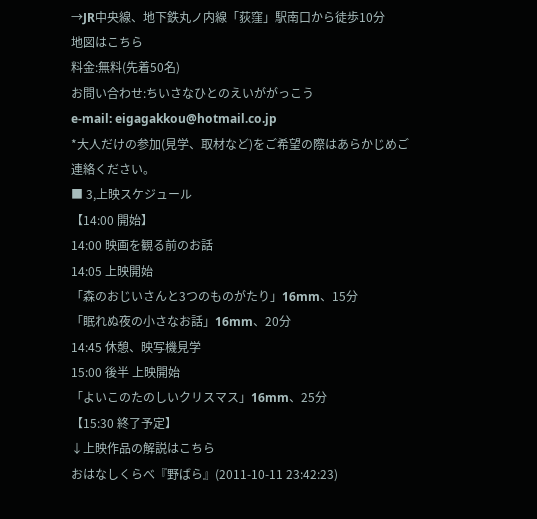→JR中央線、地下鉄丸ノ内線「荻窪」駅南口から徒歩10分
地図はこちら
料金:無料(先着50名)
お問い合わせ:ちいさなひとのえいががっこう
e-mail: eigagakkou@hotmail.co.jp
*大人だけの参加(見学、取材など)をご希望の際はあらかじめご連絡ください。
■ 3,上映スケジュール
【14:00 開始】
14:00 映画を観る前のお話
14:05 上映開始
「森のおじいさんと3つのものがたり」16mm、15分
「眠れぬ夜の小さなお話」16mm、20分
14:45 休憩、映写機見学
15:00 後半 上映開始
「よいこのたのしいクリスマス」16mm、25分
【15:30 終了予定】
↓上映作品の解説はこちら
おはなしくらべ『野ばら』(2011-10-11 23:42:23)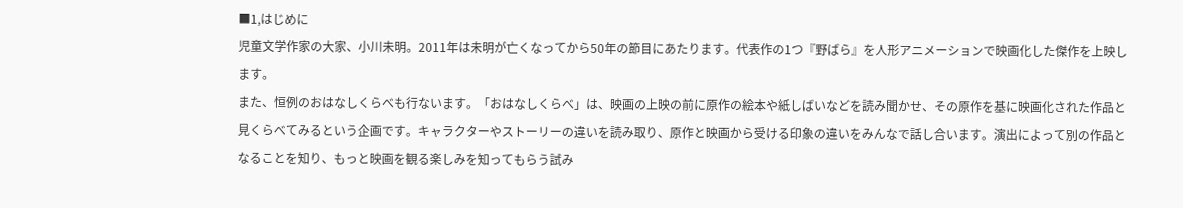■1,はじめに
児童文学作家の大家、小川未明。2011年は未明が亡くなってから50年の節目にあたります。代表作の1つ『野ばら』を人形アニメーションで映画化した傑作を上映します。
また、恒例のおはなしくらべも行ないます。「おはなしくらべ」は、映画の上映の前に原作の絵本や紙しばいなどを読み聞かせ、その原作を基に映画化された作品と見くらべてみるという企画です。キャラクターやストーリーの違いを読み取り、原作と映画から受ける印象の違いをみんなで話し合います。演出によって別の作品となることを知り、もっと映画を観る楽しみを知ってもらう試み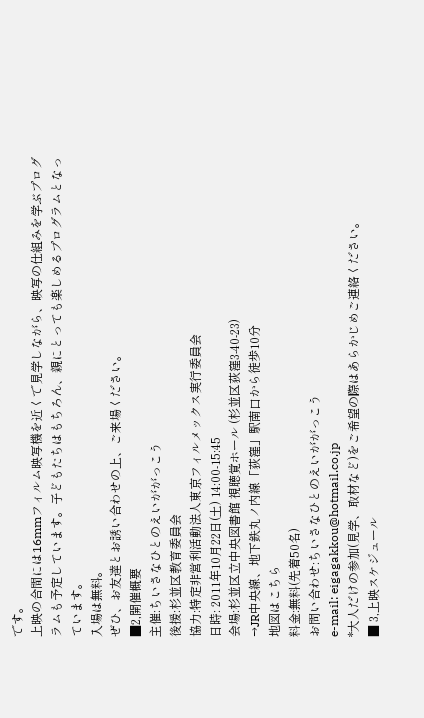です。
上映の合間には16mmフィルム映写機を近くで見学しながら、映写の仕組みを学ぶプログラムも予定しています。子どもたちはもちろん、親にとっても楽しめるプログラムとなっています。
入場は無料。
ぜひ、お友達とお誘い合わせの上、ご来場ください。
■2,開催概要
主催:ちいさなひとのえいががっこう
後援:杉並区教育委員会
協力:特定非営利活動法人東京フィルメックス実行委員会
日時: 2011年10月22日(土) 14:00-15:45
会場:杉並区立中央図書館 視聴覚ホール (杉並区荻窪3-40-23)
→JR中央線、地下鉄丸ノ内線「荻窪」駅南口から徒歩10分
地図はこちら
料金:無料(先着50名)
お問い合わせ:ちいさなひとのえいががっこう
e-mail: eigagakkou@hotmail.co.jp
*大人だけの参加(見学、取材など)をご希望の際はあらかじめご連絡ください。
■ 3,上映スケジュール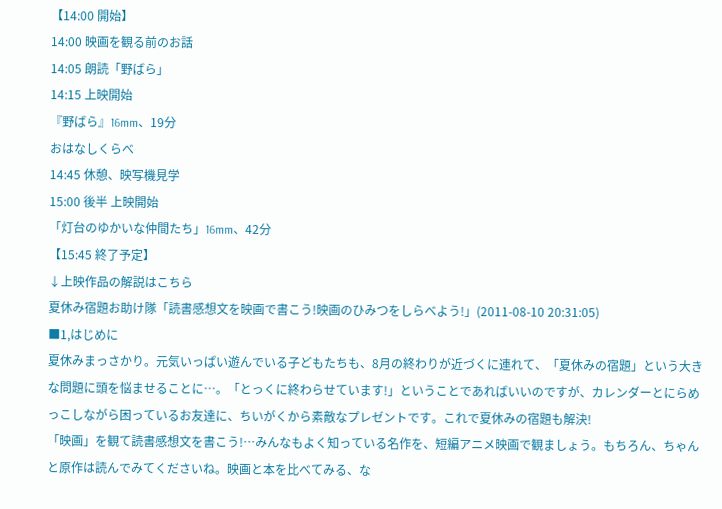【14:00 開始】
14:00 映画を観る前のお話
14:05 朗読「野ばら」
14:15 上映開始
『野ばら』16mm、19分
おはなしくらべ
14:45 休憩、映写機見学
15:00 後半 上映開始
「灯台のゆかいな仲間たち」16mm、42分
【15:45 終了予定】
↓上映作品の解説はこちら
夏休み宿題お助け隊「読書感想文を映画で書こう!映画のひみつをしらべよう!」(2011-08-10 20:31:05)
■1,はじめに
夏休みまっさかり。元気いっぱい遊んでいる子どもたちも、8月の終わりが近づくに連れて、「夏休みの宿題」という大きな問題に頭を悩ませることに…。「とっくに終わらせています!」ということであればいいのですが、カレンダーとにらめっこしながら困っているお友達に、ちいがくから素敵なプレゼントです。これで夏休みの宿題も解決!
「映画」を観て読書感想文を書こう!…みんなもよく知っている名作を、短編アニメ映画で観ましょう。もちろん、ちゃんと原作は読んでみてくださいね。映画と本を比べてみる、な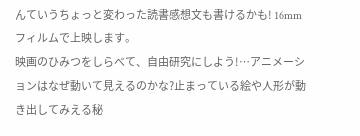んていうちょっと変わった読書感想文も書けるかも! 16mmフィルムで上映します。
映画のひみつをしらべて、自由研究にしよう!…アニメーションはなぜ動いて見えるのかな?止まっている絵や人形が動き出してみえる秘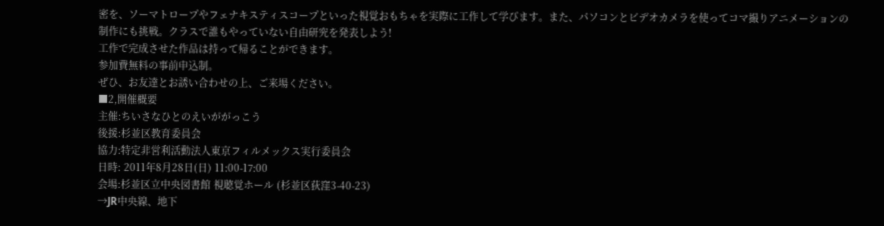密を、ソーマトロープやフェナキスティスコープといった視覚おもちゃを実際に工作して学びます。また、パソコンとビデオカメラを使ってコマ撮りアニメーションの制作にも挑戦。クラスで誰もやっていない自由研究を発表しよう!
工作で完成させた作品は持って帰ることができます。
参加費無料の事前申込制。
ぜひ、お友達とお誘い合わせの上、ご来場ください。
■2,開催概要
主催:ちいさなひとのえいががっこう
後援:杉並区教育委員会
協力:特定非営利活動法人東京フィルメックス実行委員会
日時: 2011年8月28日(日) 11:00-17:00
会場:杉並区立中央図書館 視聴覚ホール (杉並区荻窪3-40-23)
→JR中央線、地下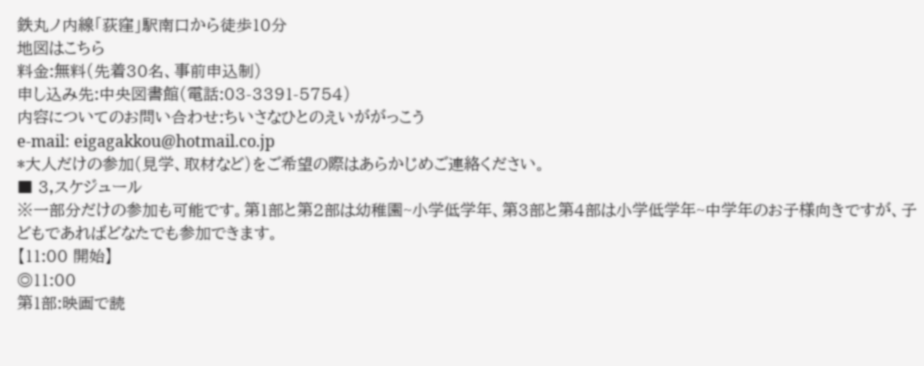鉄丸ノ内線「荻窪」駅南口から徒歩10分
地図はこちら
料金:無料(先着30名、事前申込制)
申し込み先:中央図書館(電話:03-3391-5754)
内容についてのお問い合わせ:ちいさなひとのえいががっこう
e-mail: eigagakkou@hotmail.co.jp
*大人だけの参加(見学、取材など)をご希望の際はあらかじめご連絡ください。
■ 3,スケジュール
※一部分だけの参加も可能です。第1部と第2部は幼稚園~小学低学年、第3部と第4部は小学低学年~中学年のお子様向きですが、子どもであればどなたでも参加できます。
【11:00 開始】
◎11:00
第1部:映画で読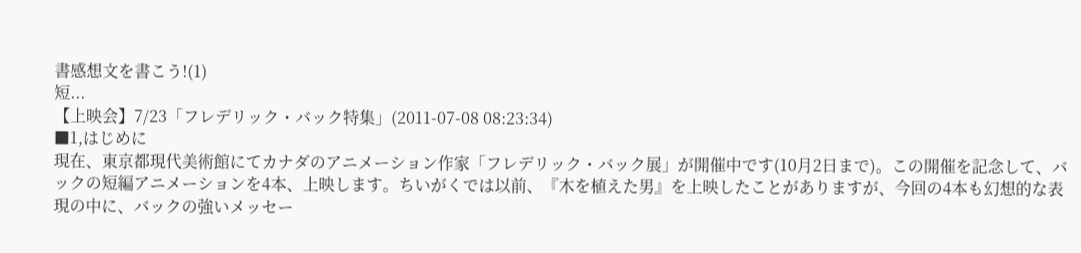書感想文を書こう!(1)
短...
【上映会】7/23「フレデリック・バック特集」(2011-07-08 08:23:34)
■1,はじめに
現在、東京都現代美術館にてカナダのアニメーション作家「フレデリック・バック展」が開催中です(10月2日まで)。この開催を記念して、バックの短編アニメーションを4本、上映します。ちいがくでは以前、『木を植えた男』を上映したことがありますが、今回の4本も幻想的な表現の中に、バックの強いメッセー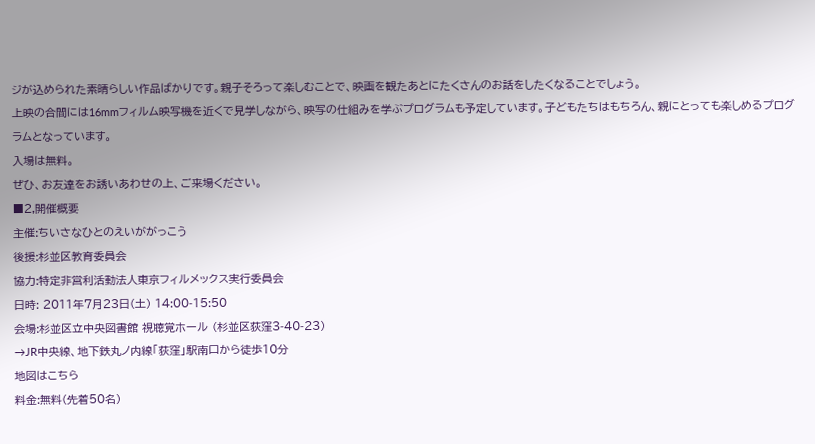ジが込められた素晴らしい作品ばかりです。親子そろって楽しむことで、映画を観たあとにたくさんのお話をしたくなることでしょう。
上映の合間には16mmフィルム映写機を近くで見学しながら、映写の仕組みを学ぶプログラムも予定しています。子どもたちはもちろん、親にとっても楽しめるプログラムとなっています。
入場は無料。
ぜひ、お友達をお誘いあわせの上、ご来場ください。
■2,開催概要
主催:ちいさなひとのえいががっこう
後援:杉並区教育委員会
協力:特定非営利活動法人東京フィルメックス実行委員会
日時: 2011年7月23日(土) 14:00-15:50
会場:杉並区立中央図書館 視聴覚ホール (杉並区荻窪3-40-23)
→JR中央線、地下鉄丸ノ内線「荻窪」駅南口から徒歩10分
地図はこちら
料金:無料(先着50名)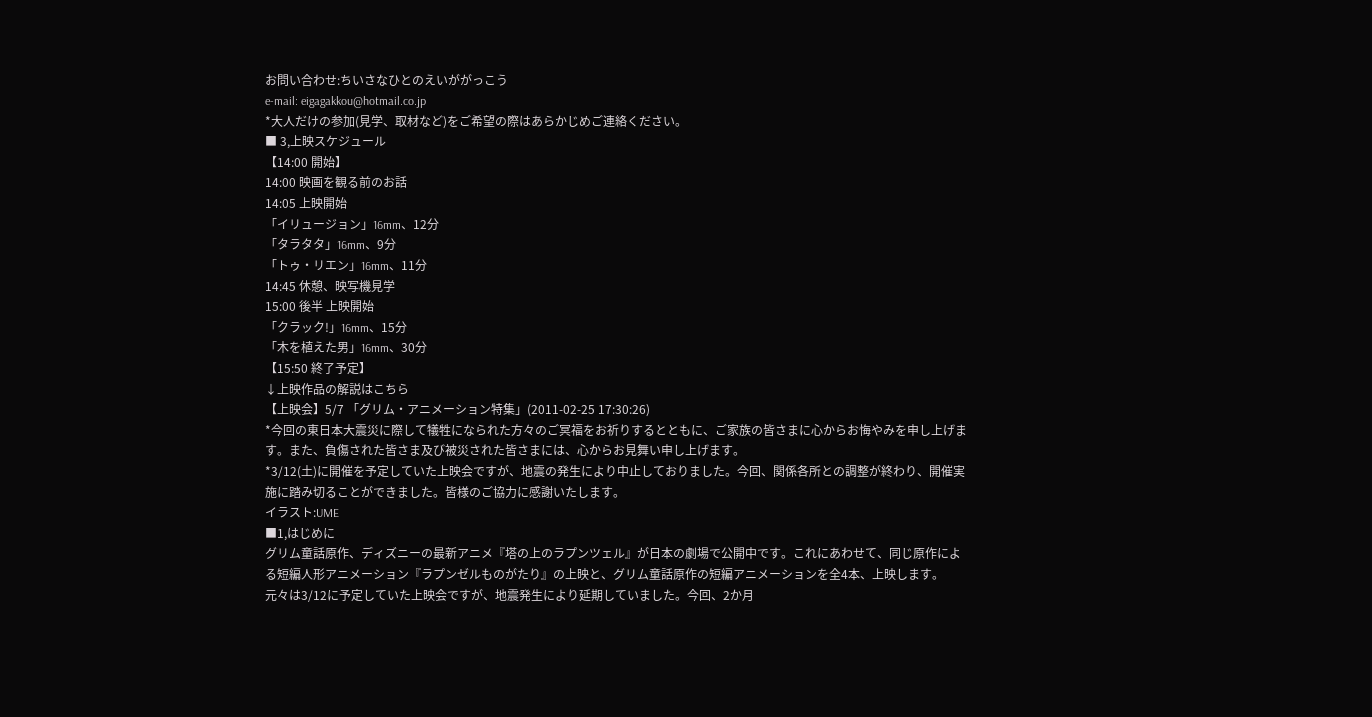お問い合わせ:ちいさなひとのえいががっこう
e-mail: eigagakkou@hotmail.co.jp
*大人だけの参加(見学、取材など)をご希望の際はあらかじめご連絡ください。
■ 3,上映スケジュール
【14:00 開始】
14:00 映画を観る前のお話
14:05 上映開始
「イリュージョン」16mm、12分
「タラタタ」16mm、9分
「トゥ・リエン」16mm、11分
14:45 休憩、映写機見学
15:00 後半 上映開始
「クラック!」16mm、15分
「木を植えた男」16mm、30分
【15:50 終了予定】
↓上映作品の解説はこちら
【上映会】5/7 「グリム・アニメーション特集」(2011-02-25 17:30:26)
*今回の東日本大震災に際して犠牲になられた方々のご冥福をお祈りするとともに、ご家族の皆さまに心からお悔やみを申し上げます。また、負傷された皆さま及び被災された皆さまには、心からお見舞い申し上げます。
*3/12(土)に開催を予定していた上映会ですが、地震の発生により中止しておりました。今回、関係各所との調整が終わり、開催実施に踏み切ることができました。皆様のご協力に感謝いたします。
イラスト:UME
■1,はじめに
グリム童話原作、ディズニーの最新アニメ『塔の上のラプンツェル』が日本の劇場で公開中です。これにあわせて、同じ原作による短編人形アニメーション『ラプンゼルものがたり』の上映と、グリム童話原作の短編アニメーションを全4本、上映します。
元々は3/12に予定していた上映会ですが、地震発生により延期していました。今回、2か月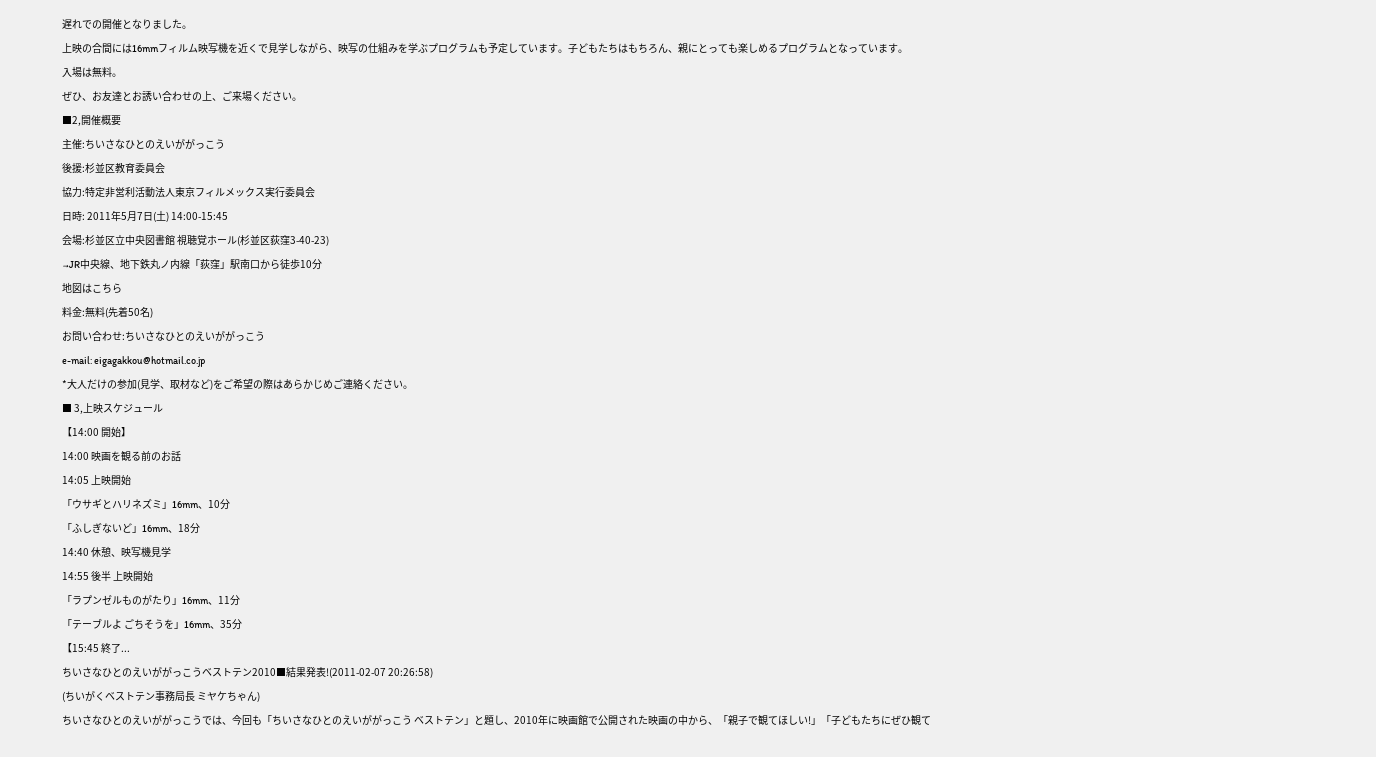遅れでの開催となりました。
上映の合間には16mmフィルム映写機を近くで見学しながら、映写の仕組みを学ぶプログラムも予定しています。子どもたちはもちろん、親にとっても楽しめるプログラムとなっています。
入場は無料。
ぜひ、お友達とお誘い合わせの上、ご来場ください。
■2,開催概要
主催:ちいさなひとのえいががっこう
後援:杉並区教育委員会
協力:特定非営利活動法人東京フィルメックス実行委員会
日時: 2011年5月7日(土) 14:00-15:45
会場:杉並区立中央図書館 視聴覚ホール(杉並区荻窪3-40-23)
→JR中央線、地下鉄丸ノ内線「荻窪」駅南口から徒歩10分
地図はこちら
料金:無料(先着50名)
お問い合わせ:ちいさなひとのえいががっこう
e-mail: eigagakkou@hotmail.co.jp
*大人だけの参加(見学、取材など)をご希望の際はあらかじめご連絡ください。
■ 3,上映スケジュール
【14:00 開始】
14:00 映画を観る前のお話
14:05 上映開始
「ウサギとハリネズミ」16mm、10分
「ふしぎないど」16mm、18分
14:40 休憩、映写機見学
14:55 後半 上映開始
「ラプンゼルものがたり」16mm、11分
「テーブルよ ごちそうを」16mm、35分
【15:45 終了...
ちいさなひとのえいががっこうベストテン2010■結果発表!(2011-02-07 20:26:58)
(ちいがくベストテン事務局長 ミヤケちゃん)
ちいさなひとのえいががっこうでは、今回も「ちいさなひとのえいががっこう ベストテン」と題し、2010年に映画館で公開された映画の中から、「親子で観てほしい!」「子どもたちにぜひ観て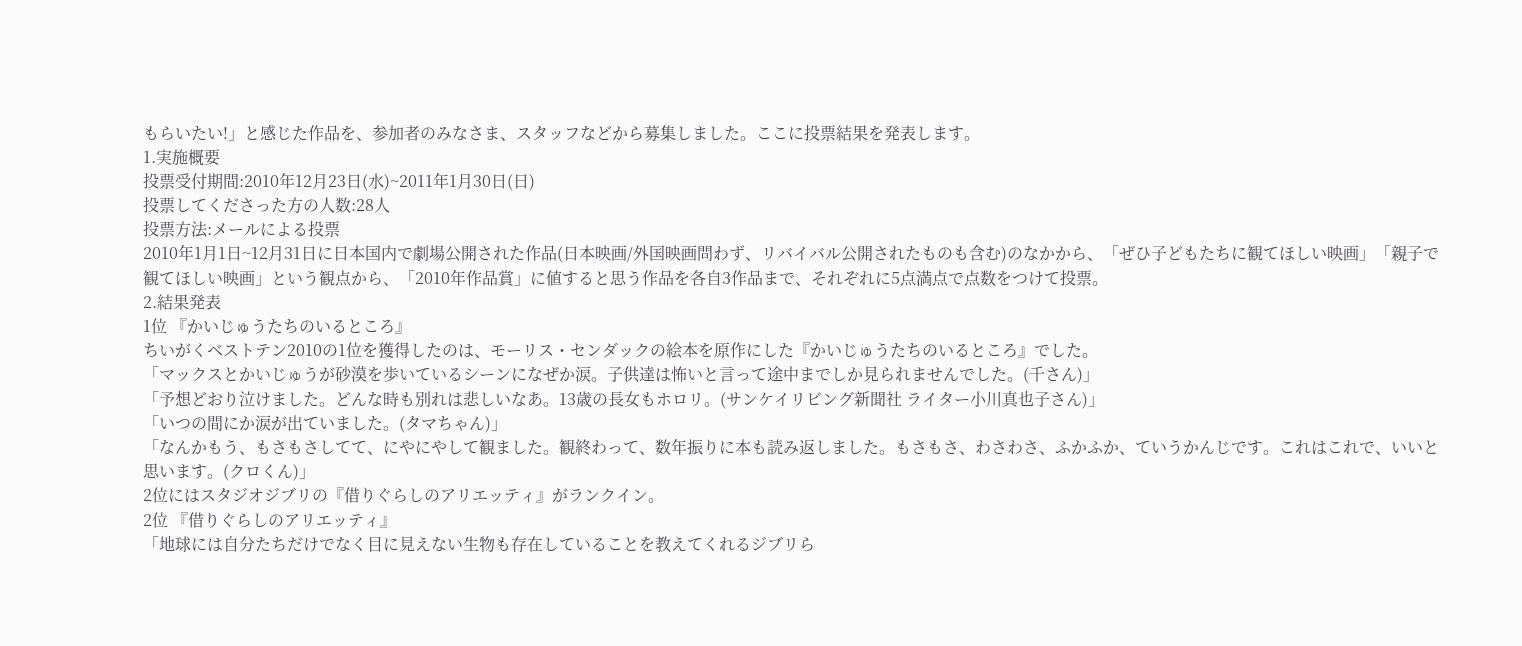もらいたい!」と感じた作品を、参加者のみなさま、スタッフなどから募集しました。ここに投票結果を発表します。
1.実施概要
投票受付期間:2010年12月23日(水)~2011年1月30日(日)
投票してくださった方の人数:28人
投票方法:メールによる投票
2010年1月1日~12月31日に日本国内で劇場公開された作品(日本映画/外国映画問わず、リバイバル公開されたものも含む)のなかから、「ぜひ子どもたちに観てほしい映画」「親子で観てほしい映画」という観点から、「2010年作品賞」に値すると思う作品を各自3作品まで、それぞれに5点満点で点数をつけて投票。
2.結果発表
1位 『かいじゅうたちのいるところ』
ちいがくベストテン2010の1位を獲得したのは、モーリス・センダックの絵本を原作にした『かいじゅうたちのいるところ』でした。
「マックスとかいじゅうが砂漠を歩いているシーンになぜか涙。子供達は怖いと言って途中までしか見られませんでした。(千さん)」
「予想どおり泣けました。どんな時も別れは悲しいなあ。13歳の長女もホロリ。(サンケイリビング新聞社 ライター小川真也子さん)」
「いつの間にか涙が出ていました。(タマちゃん)」
「なんかもう、もさもさしてて、にやにやして観ました。観終わって、数年振りに本も読み返しました。もさもさ、わさわさ、ふかふか、ていうかんじです。これはこれで、いいと思います。(クロくん)」
2位にはスタジオジブリの『借りぐらしのアリエッティ』がランクイン。
2位 『借りぐらしのアリエッティ』
「地球には自分たちだけでなく目に見えない生物も存在していることを教えてくれるジブリら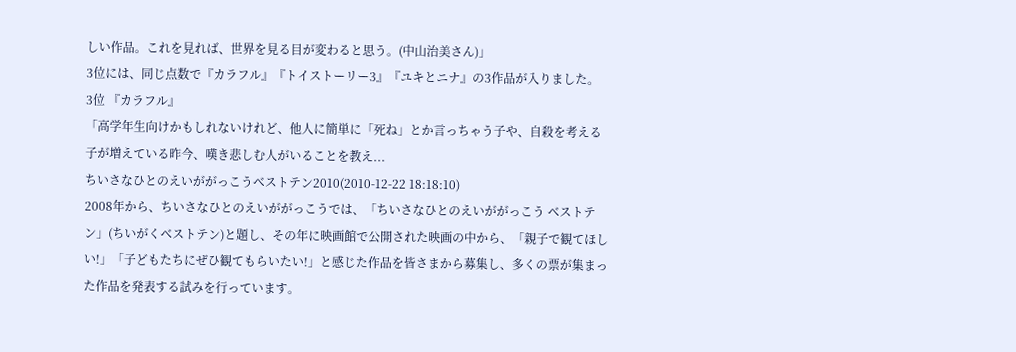しい作品。これを見れば、世界を見る目が変わると思う。(中山治美さん)」
3位には、同じ点数で『カラフル』『トイストーリー3』『ユキとニナ』の3作品が入りました。
3位 『カラフル』
「高学年生向けかもしれないけれど、他人に簡単に「死ね」とか言っちゃう子や、自殺を考える子が増えている昨今、嘆き悲しむ人がいることを教え...
ちいさなひとのえいががっこうベストテン2010(2010-12-22 18:18:10)
2008年から、ちいさなひとのえいががっこうでは、「ちいさなひとのえいががっこう ベストテン」(ちいがくベストテン)と題し、その年に映画館で公開された映画の中から、「親子で観てほしい!」「子どもたちにぜひ観てもらいたい!」と感じた作品を皆さまから募集し、多くの票が集まった作品を発表する試みを行っています。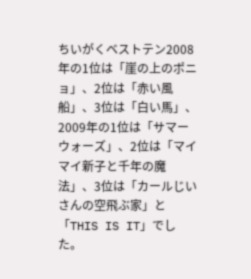ちいがくベストテン2008年の1位は「崖の上のポニョ」、2位は「赤い風船」、3位は「白い馬」、
2009年の1位は「サマーウォーズ」、2位は「マイマイ新子と千年の魔法」、3位は「カールじいさんの空飛ぶ家」と「THIS IS IT」でした。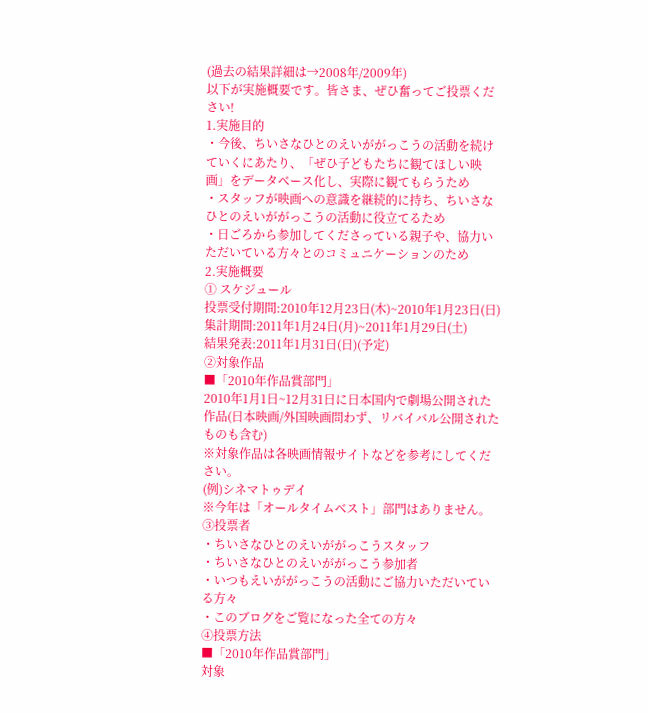(過去の結果詳細は→2008年/2009年)
以下が実施概要です。皆さま、ぜひ奮ってご投票ください!
1.実施目的
・今後、ちいさなひとのえいががっこうの活動を続けていくにあたり、「ぜひ子どもたちに観てほしい映画」をデータベース化し、実際に観てもらうため
・スタッフが映画への意識を継続的に持ち、ちいさなひとのえいががっこうの活動に役立てるため
・日ごろから参加してくださっている親子や、協力いただいている方々とのコミュニケーションのため
2.実施概要
① スケジュール
投票受付期間:2010年12月23日(木)~2010年1月23日(日)
集計期間:2011年1月24日(月)~2011年1月29日(土)
結果発表:2011年1月31日(日)(予定)
②対象作品
■「2010年作品賞部門」
2010年1月1日~12月31日に日本国内で劇場公開された作品(日本映画/外国映画問わず、リバイバル公開されたものも含む)
※対象作品は各映画情報サイトなどを参考にしてください。
(例)シネマトゥデイ
※今年は「オールタイムベスト」部門はありません。
③投票者
・ちいさなひとのえいががっこうスタッフ
・ちいさなひとのえいががっこう参加者
・いつもえいががっこうの活動にご協力いただいている方々
・このブログをご覧になった全ての方々
④投票方法
■「2010年作品賞部門」
対象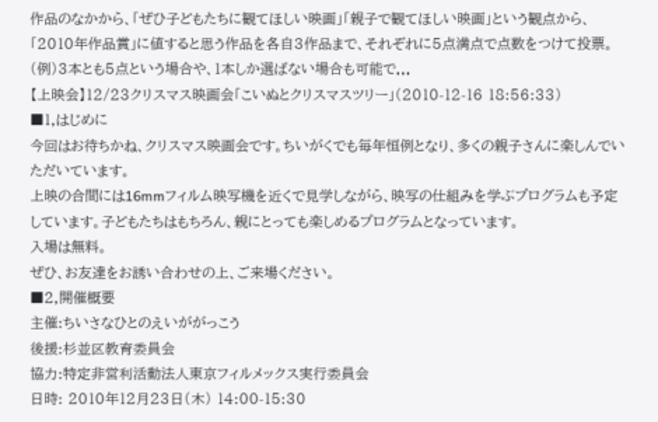作品のなかから、「ぜひ子どもたちに観てほしい映画」「親子で観てほしい映画」という観点から、「2010年作品賞」に値すると思う作品を各自3作品まで、それぞれに5点満点で点数をつけて投票。
(例)3本とも5点という場合や、1本しか選ばない場合も可能で...
【上映会】12/23クリスマス映画会「こいぬとクリスマスツリー」(2010-12-16 18:56:33)
■1,はじめに
今回はお待ちかね、クリスマス映画会です。ちいがくでも毎年恒例となり、多くの親子さんに楽しんでいただいています。
上映の合間には16mmフィルム映写機を近くで見学しながら、映写の仕組みを学ぶプログラムも予定しています。子どもたちはもちろん、親にとっても楽しめるプログラムとなっています。
入場は無料。
ぜひ、お友達をお誘い合わせの上、ご来場ください。
■2,開催概要
主催:ちいさなひとのえいががっこう
後援:杉並区教育委員会
協力:特定非営利活動法人東京フィルメックス実行委員会
日時: 2010年12月23日(木) 14:00-15:30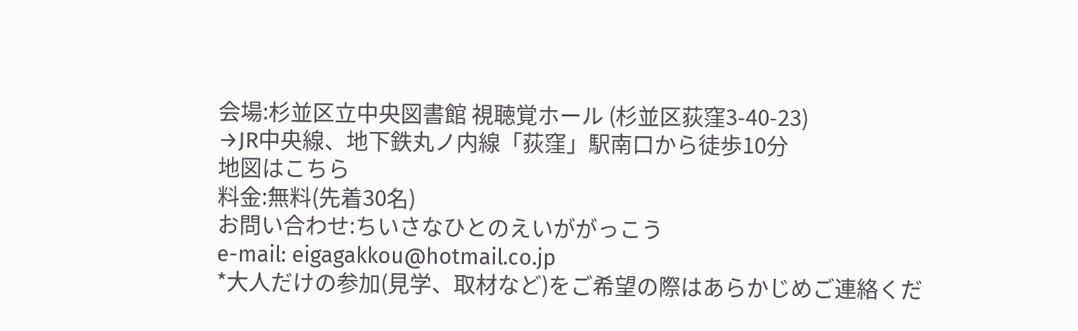会場:杉並区立中央図書館 視聴覚ホール (杉並区荻窪3-40-23)
→JR中央線、地下鉄丸ノ内線「荻窪」駅南口から徒歩10分
地図はこちら
料金:無料(先着30名)
お問い合わせ:ちいさなひとのえいががっこう
e-mail: eigagakkou@hotmail.co.jp
*大人だけの参加(見学、取材など)をご希望の際はあらかじめご連絡くだ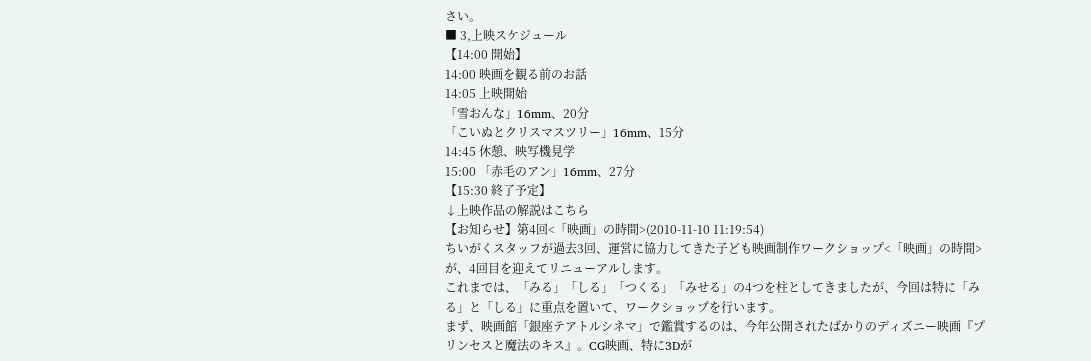さい。
■ 3,上映スケジュール
【14:00 開始】
14:00 映画を観る前のお話
14:05 上映開始
「雪おんな」16mm、20分
「こいぬとクリスマスツリー」16mm、15分
14:45 休憩、映写機見学
15:00 「赤毛のアン」16mm、27分
【15:30 終了予定】
↓上映作品の解説はこちら
【お知らせ】第4回<「映画」の時間>(2010-11-10 11:19:54)
ちいがくスタッフが過去3回、運営に協力してきた子ども映画制作ワークショップ<「映画」の時間>が、4回目を迎えてリニューアルします。
これまでは、「みる」「しる」「つくる」「みせる」の4つを柱としてきましたが、今回は特に「みる」と「しる」に重点を置いて、ワークショップを行います。
まず、映画館「銀座テアトルシネマ」で鑑賞するのは、今年公開されたばかりのディズニー映画『プリンセスと魔法のキス』。CG映画、特に3Dが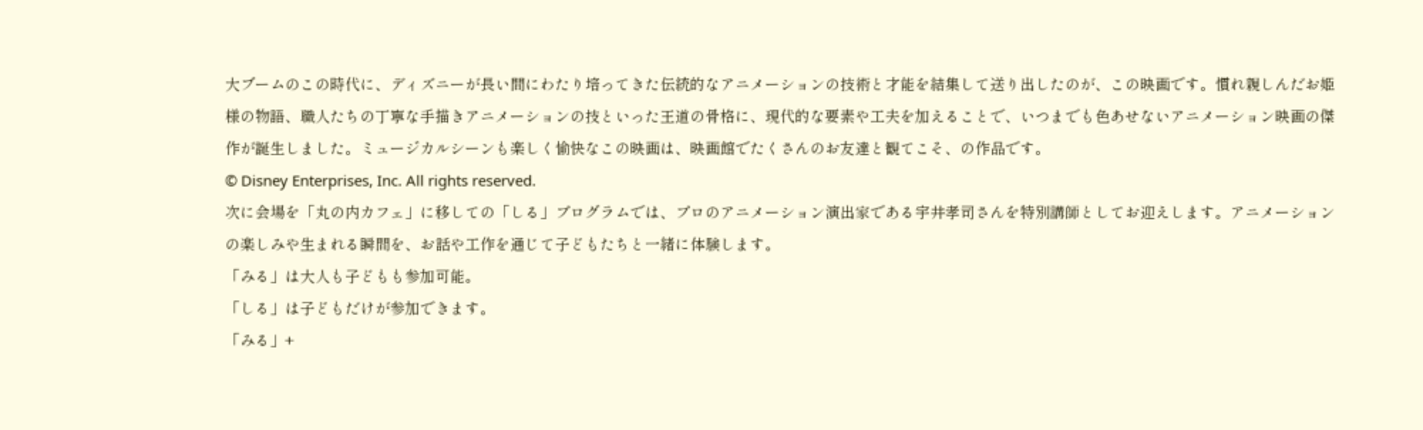大ブームのこの時代に、ディズニーが長い間にわたり培ってきた伝統的なアニメーションの技術と才能を結集して送り出したのが、この映画です。慣れ親しんだお姫様の物語、職人たちの丁寧な手描きアニメーションの技といった王道の骨格に、現代的な要素や工夫を加えることで、いつまでも色あせないアニメーション映画の傑作が誕生しました。ミュージカルシーンも楽しく愉快なこの映画は、映画館でたくさんのお友達と観てこそ、の作品です。
© Disney Enterprises, Inc. All rights reserved.
次に会場を「丸の内カフェ」に移しての「しる」プログラムでは、プロのアニメーション演出家である宇井孝司さんを特別講師としてお迎えします。アニメーションの楽しみや生まれる瞬間を、お話や工作を通じて子どもたちと一緒に体験します。
「みる」は大人も子どもも参加可能。
「しる」は子どもだけが参加できます。
「みる」+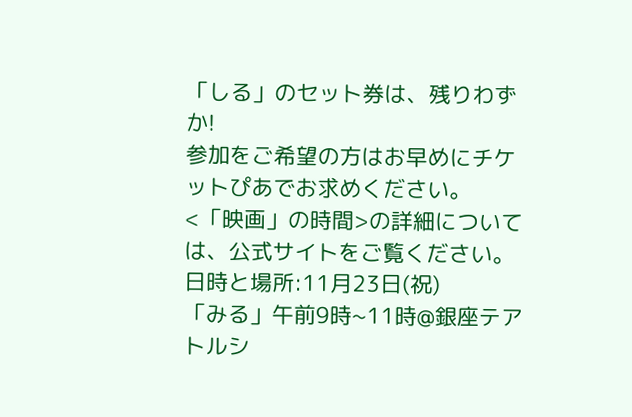「しる」のセット券は、残りわずか!
参加をご希望の方はお早めにチケットぴあでお求めください。
<「映画」の時間>の詳細については、公式サイトをご覧ください。
日時と場所:11月23日(祝)
「みる」午前9時~11時@銀座テアトルシ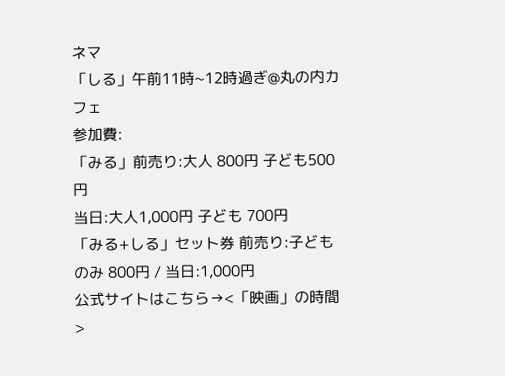ネマ
「しる」午前11時~12時過ぎ@丸の内カフェ
参加費:
「みる」前売り:大人 800円 子ども500円
当日:大人1,000円 子ども 700円
「みる+しる」セット券 前売り:子どものみ 800円 / 当日:1,000円
公式サイトはこちら→<「映画」の時間>